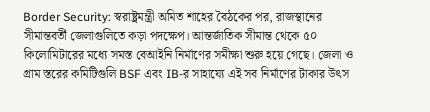Border Security: স্বরাষ্ট্রমন্ত্রী অমিত শাহের বৈঠকের পর, রাজস্থানের সীমান্তবর্তী জেলাগুলিতে কড়া পদক্ষেপ। আন্তর্জাতিক সীমান্ত থেকে ৫০ কিলোমিটারের মধ্যে সমস্ত বেআইনি নির্মাণের সমীক্ষা শুরু হয়ে গেছে। জেলা ও গ্রাম স্তরের কমিটিগুলি BSF এবং IB-র সাহায্যে এই সব নির্মাণের টাকার উৎস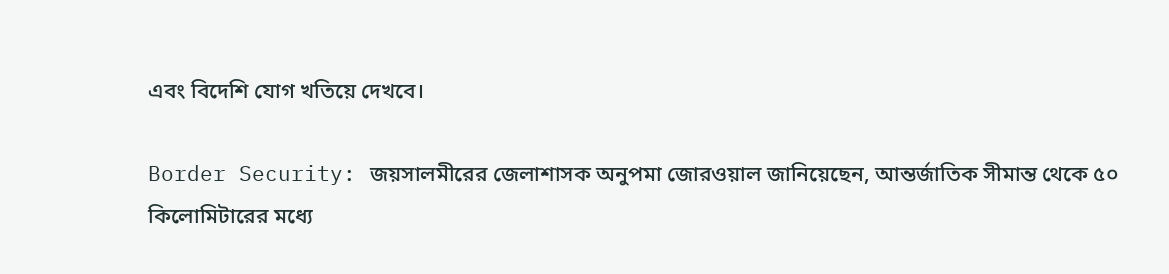এবং বিদেশি যোগ খতিয়ে দেখবে।

Border Security: জয়সালমীরের জেলাশাসক অনুপমা জোরওয়াল জানিয়েছেন, আন্তর্জাতিক সীমান্ত থেকে ৫০ কিলোমিটারের মধ্যে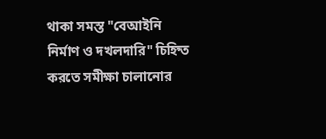থাকা সমস্ত "বেআইনি নির্মাণ ও দখলদারি" চিহ্নিত করতে সমীক্ষা চালানোর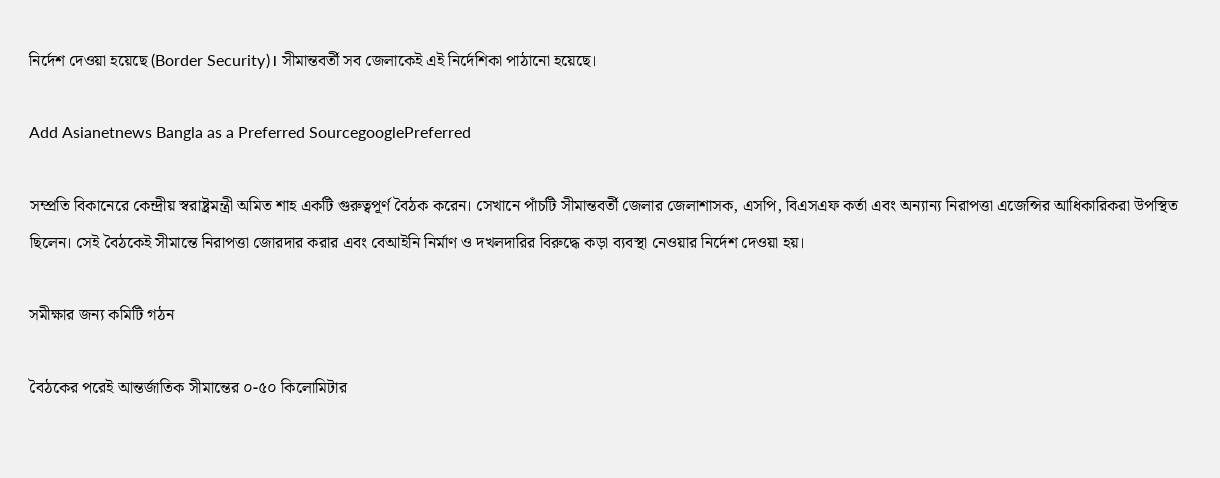নির্দেশ দেওয়া হয়েছে (Border Security)। সীমান্তবর্তী সব জেলাকেই এই নির্দেশিকা পাঠানো হয়েছে।

Add Asianetnews Bangla as a Preferred SourcegooglePreferred

সম্প্রতি বিকানেরে কেন্দ্রীয় স্বরাষ্ট্রমন্ত্রী অমিত শাহ একটি গুরুত্বপূর্ণ বৈঠক করেন। সেখানে পাঁচটি সীমান্তবর্তী জেলার জেলাশাসক, এসপি, বিএসএফ কর্তা এবং অন্যান্য নিরাপত্তা এজেন্সির আধিকারিকরা উপস্থিত ছিলেন। সেই বৈঠকেই সীমান্তে নিরাপত্তা জোরদার করার এবং বেআইনি নির্মাণ ও দখলদারির বিরুদ্ধে কড়া ব্যবস্থা নেওয়ার নির্দেশ দেওয়া হয়।

সমীক্ষার জন্য কমিটি গঠন

বৈঠকের পরেই আন্তর্জাতিক সীমান্তের ০-৫০ কিলোমিটার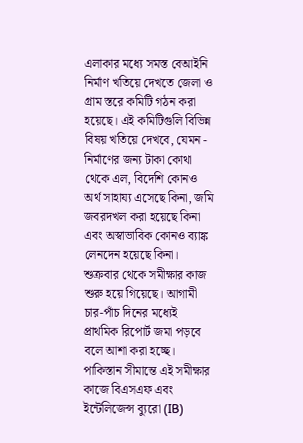এলাকার মধ্যে সমস্ত বেআইনি নির্মাণ খতিয়ে দেখতে জেলা ও গ্রাম স্তরে কমিটি গঠন করা হয়েছে। এই কমিটিগুলি বিভিন্ন বিষয় খতিয়ে দেখবে, যেমন - নির্মাণের জন্য টাকা কোথা থেকে এল, বিদেশি কোনও অর্থ সাহায্য এসেছে কিনা, জমি জবরদখল করা হয়েছে কিনা এবং অস্বাভাবিক কোনও ব্যাঙ্ক লেনদেন হয়েছে কিনা। শুক্রবার থেকে সমীক্ষার কাজ শুরু হয়ে গিয়েছে। আগামী চার-পাঁচ দিনের মধ্যেই প্রাথমিক রিপোর্ট জমা পড়বে বলে আশা করা হচ্ছে। পাকিস্তান সীমান্তে এই সমীক্ষার কাজে বিএসএফ এবং ইন্টেলিজেন্স ব্যুরো (IB)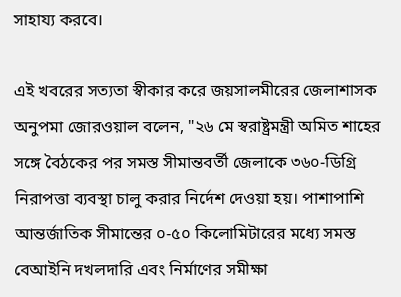সাহায্য করবে।

এই খবরের সত্যতা স্বীকার করে জয়সালমীরের জেলাশাসক অনুপমা জোরওয়াল বলেন, "২৬ মে স্বরাষ্ট্রমন্ত্রী অমিত শাহের সঙ্গে বৈঠকের পর সমস্ত সীমান্তবর্তী জেলাকে ৩৬০-ডিগ্রি নিরাপত্তা ব্যবস্থা চালু করার নির্দেশ দেওয়া হয়। পাশাপাশি আন্তর্জাতিক সীমান্তের ০-৫০ কিলোমিটারের মধ্যে সমস্ত বেআইনি দখলদারি এবং নির্মাণের সমীক্ষা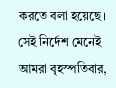করতে বলা হয়েছে। সেই নির্দেশ মেনেই আমরা বৃহস্পতিবার,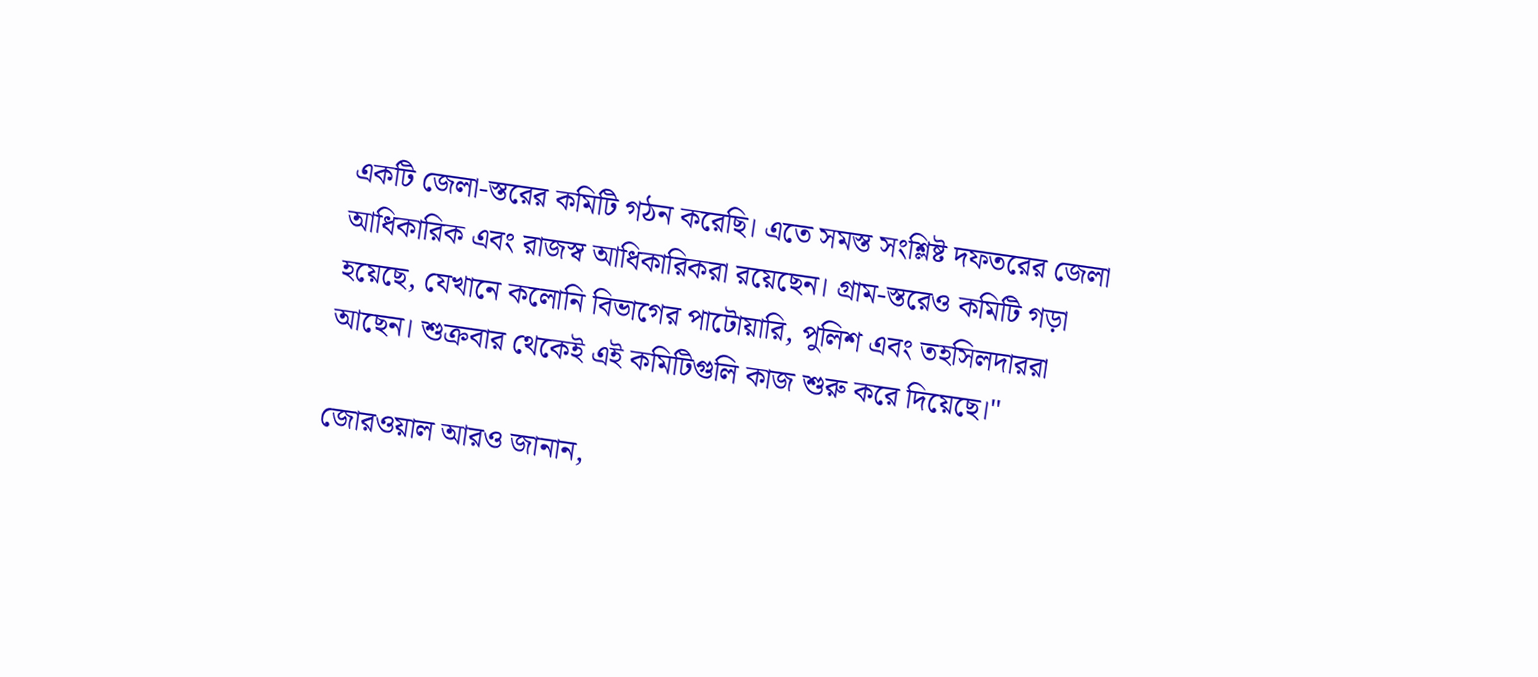একটি জেলা-স্তরের কমিটি গঠন করেছি। এতে সমস্ত সংশ্লিষ্ট দফতরের জেলা আধিকারিক এবং রাজস্ব আধিকারিকরা রয়েছেন। গ্রাম-স্তরেও কমিটি গড়া হয়েছে, যেখানে কলোনি বিভাগের পাটোয়ারি, পুলিশ এবং তহসিলদাররা আছেন। শুক্রবার থেকেই এই কমিটিগুলি কাজ শুরু করে দিয়েছে।"

জোরওয়াল আরও জানান,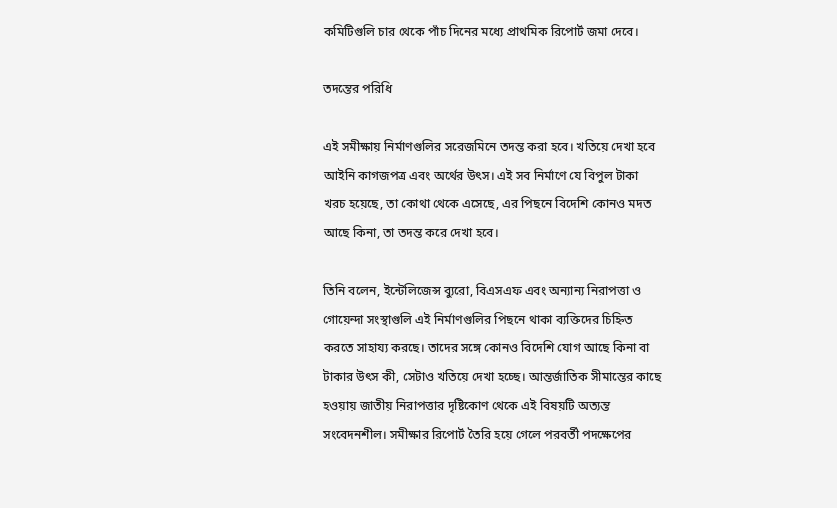কমিটিগুলি চার থেকে পাঁচ দিনের মধ্যে প্রাথমিক রিপোর্ট জমা দেবে।

তদন্তের পরিধি

এই সমীক্ষায় নির্মাণগুলির সরেজমিনে তদন্ত করা হবে। খতিয়ে দেখা হবে আইনি কাগজপত্র এবং অর্থের উৎস। এই সব নির্মাণে যে বিপুল টাকা খরচ হয়েছে, তা কোথা থেকে এসেছে, এর পিছনে বিদেশি কোনও মদত আছে কিনা, তা তদন্ত করে দেখা হবে।

তিনি বলেন, ইন্টেলিজেন্স ব্যুরো, বিএসএফ এবং অন্যান্য নিরাপত্তা ও গোয়েন্দা সংস্থাগুলি এই নির্মাণগুলির পিছনে থাকা ব্যক্তিদের চিহ্নিত করতে সাহায্য করছে। তাদের সঙ্গে কোনও বিদেশি যোগ আছে কিনা বা টাকার উৎস কী, সেটাও খতিয়ে দেখা হচ্ছে। আন্তর্জাতিক সীমান্তের কাছে হওয়ায় জাতীয় নিরাপত্তার দৃষ্টিকোণ থেকে এই বিষয়টি অত্যন্ত সংবেদনশীল। সমীক্ষার রিপোর্ট তৈরি হয়ে গেলে পরবর্তী পদক্ষেপের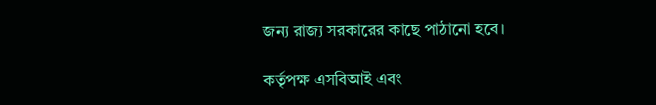জন্য রাজ্য সরকারের কাছে পাঠানো হবে।

কর্তৃপক্ষ এসবিআই এবং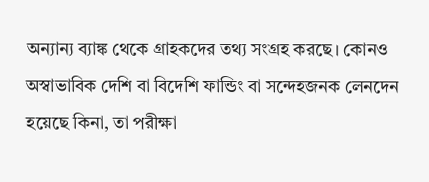অন্যান্য ব্যাঙ্ক থেকে গ্রাহকদের তথ্য সংগ্রহ করছে। কোনও অস্বাভাবিক দেশি বা বিদেশি ফান্ডিং বা সন্দেহজনক লেনদেন হয়েছে কিনা, তা পরীক্ষা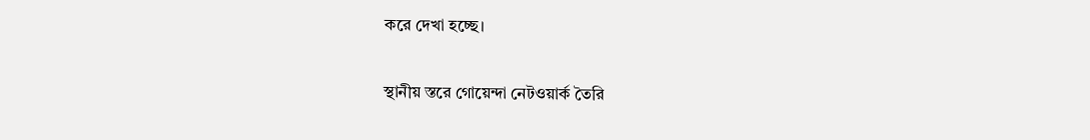করে দেখা হচ্ছে।

স্থানীয় স্তরে গোয়েন্দা নেটওয়ার্ক তৈরি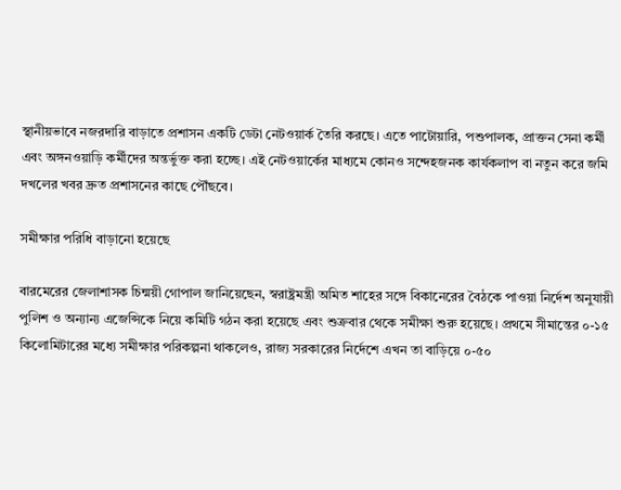স্থানীয়ভাবে নজরদারি বাড়াতে প্রশাসন একটি ডেটা নেটওয়ার্ক তৈরি করছে। এতে পাটোয়ারি, পশুপালক, প্রাক্তন সেনা কর্মী এবং অঙ্গনওয়াড়ি কর্মীদের অন্তর্ভুক্ত করা হচ্ছে। এই নেটওয়ার্কের মাধ্যমে কোনও সন্দেহজনক কার্যকলাপ বা নতুন করে জমি দখলের খবর দ্রুত প্রশাসনের কাছে পৌঁছবে।

সমীক্ষার পরিধি বাড়ানো হয়েছে

বারমেরের জেলাশাসক চিন্ময়ী গোপাল জানিয়েছেন, স্বরাষ্ট্রমন্ত্রী অমিত শাহের সঙ্গে বিকানেরের বৈঠকে পাওয়া নির্দেশ অনুযায়ী পুলিশ ও অন্যান্য এজেন্সিকে নিয়ে কমিটি গঠন করা হয়েছে এবং শুক্রবার থেকে সমীক্ষা শুরু হয়েছে। প্রথমে সীমান্তের ০-১৫ কিলোমিটারের মধ্যে সমীক্ষার পরিকল্পনা থাকলেও, রাজ্য সরকারের নির্দেশে এখন তা বাড়িয়ে ০-৫০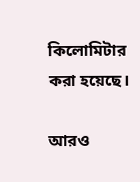কিলোমিটার করা হয়েছে।

আরও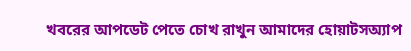খবরের আপডেট পেতে চোখ রাখুন আমাদের হোয়াটসঅ্যাপ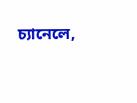চ্যানেলে,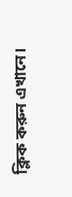ক্লিক করুন এখানে।